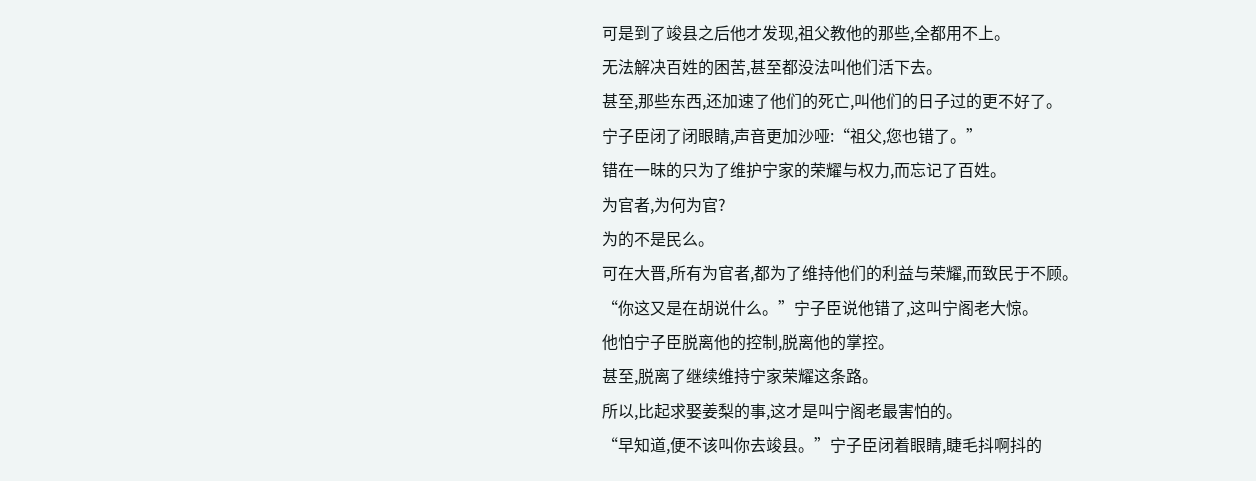可是到了竣县之后他才发现,祖父教他的那些,全都用不上。
无法解决百姓的困苦,甚至都没法叫他们活下去。
甚至,那些东西,还加速了他们的死亡,叫他们的日子过的更不好了。
宁子臣闭了闭眼睛,声音更加沙哑:“祖父,您也错了。”
错在一昧的只为了维护宁家的荣耀与权力,而忘记了百姓。
为官者,为何为官?
为的不是民么。
可在大晋,所有为官者,都为了维持他们的利益与荣耀,而致民于不顾。
“你这又是在胡说什么。”宁子臣说他错了,这叫宁阁老大惊。
他怕宁子臣脱离他的控制,脱离他的掌控。
甚至,脱离了继续维持宁家荣耀这条路。
所以,比起求娶姜梨的事,这才是叫宁阁老最害怕的。
“早知道,便不该叫你去竣县。”宁子臣闭着眼睛,睫毛抖啊抖的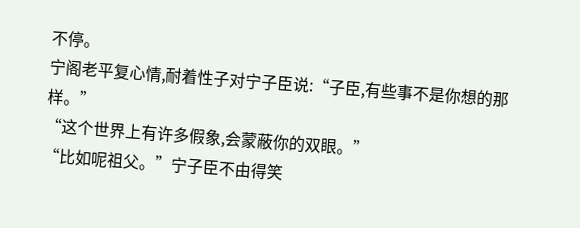不停。
宁阁老平复心情,耐着性子对宁子臣说:“子臣,有些事不是你想的那样。”
“这个世界上有许多假象,会蒙蔽你的双眼。”
“比如呢祖父。”宁子臣不由得笑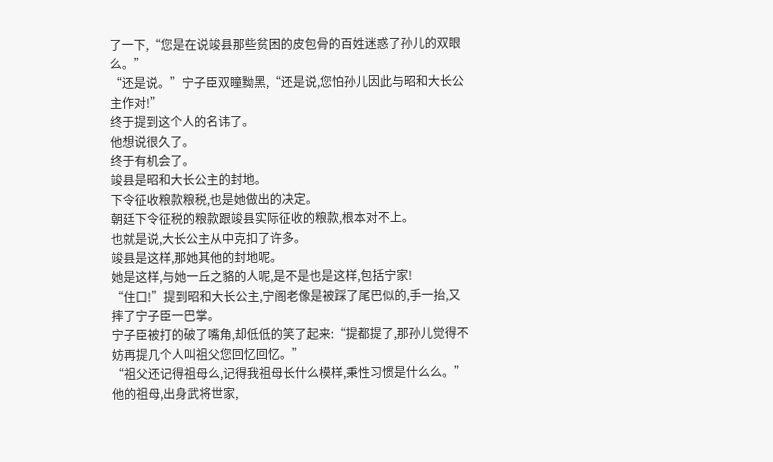了一下,“您是在说竣县那些贫困的皮包骨的百姓迷惑了孙儿的双眼么。”
“还是说。”宁子臣双瞳黝黑,“还是说,您怕孙儿因此与昭和大长公主作对!”
终于提到这个人的名讳了。
他想说很久了。
终于有机会了。
竣县是昭和大长公主的封地。
下令征收粮款粮税,也是她做出的决定。
朝廷下令征税的粮款跟竣县实际征收的粮款,根本对不上。
也就是说,大长公主从中克扣了许多。
竣县是这样,那她其他的封地呢。
她是这样,与她一丘之貉的人呢,是不是也是这样,包括宁家!
“住口!”提到昭和大长公主,宁阁老像是被踩了尾巴似的,手一抬,又摔了宁子臣一巴掌。
宁子臣被打的破了嘴角,却低低的笑了起来:“提都提了,那孙儿觉得不妨再提几个人叫祖父您回忆回忆。”
“祖父还记得祖母么,记得我祖母长什么模样,秉性习惯是什么么。”
他的祖母,出身武将世家,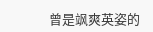曾是飒爽英姿的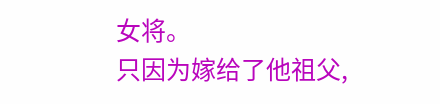女将。
只因为嫁给了他祖父,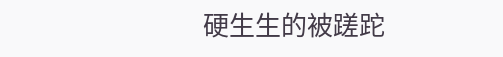硬生生的被蹉跎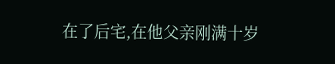在了后宅,在他父亲刚满十岁